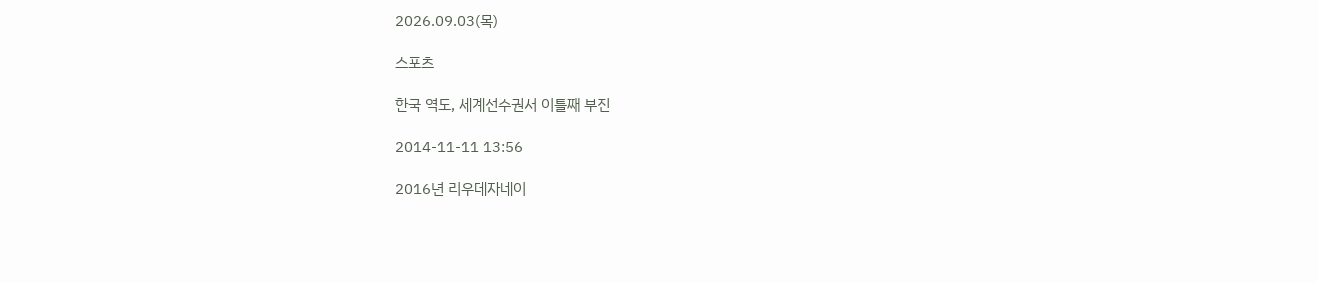2026.09.03(목)

스포츠

한국 역도, 세계선수권서 이틀째 부진

2014-11-11 13:56

2016년 리우데자네이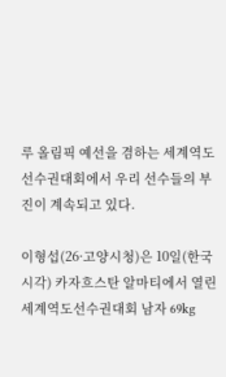루 올림픽 예선을 겸하는 세계역도선수권대회에서 우리 선수들의 부진이 계속되고 있다.

이형섭(26·고양시청)은 10일(한국시각) 카자흐스탄 알마티에서 열린 세계역도선수권대회 남자 69kg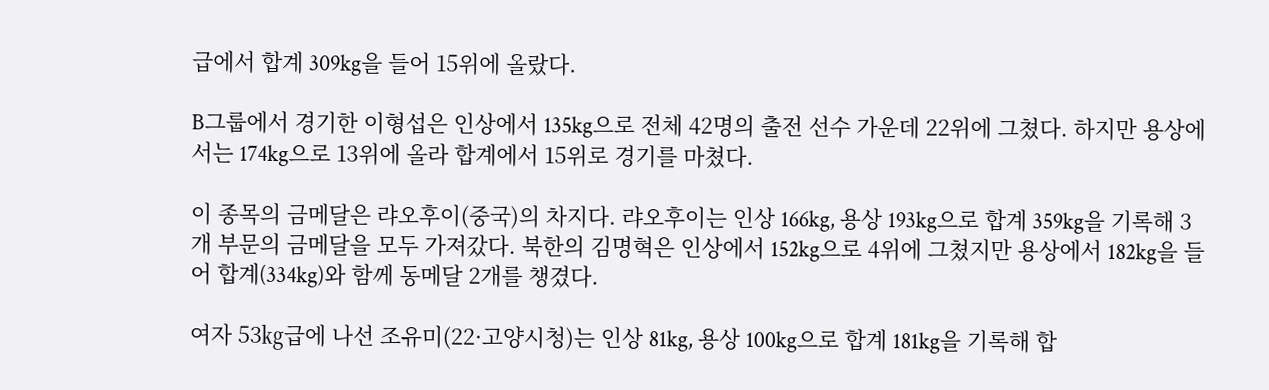급에서 합계 309kg을 들어 15위에 올랐다.

B그룹에서 경기한 이형섭은 인상에서 135kg으로 전체 42명의 출전 선수 가운데 22위에 그쳤다. 하지만 용상에서는 174kg으로 13위에 올라 합계에서 15위로 경기를 마쳤다.

이 종목의 금메달은 랴오후이(중국)의 차지다. 랴오후이는 인상 166kg, 용상 193kg으로 합계 359kg을 기록해 3개 부문의 금메달을 모두 가져갔다. 북한의 김명혁은 인상에서 152kg으로 4위에 그쳤지만 용상에서 182kg을 들어 합계(334kg)와 함께 동메달 2개를 챙겼다.

여자 53㎏급에 나선 조유미(22·고양시청)는 인상 81kg, 용상 100kg으로 합계 181kg을 기록해 합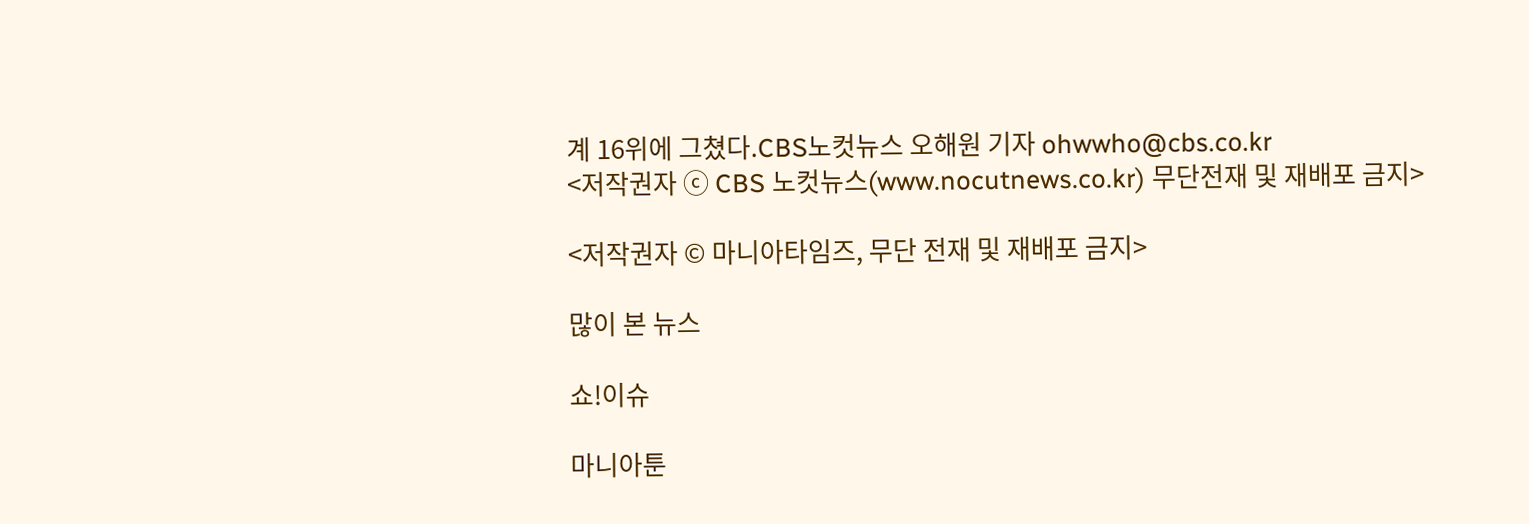계 16위에 그쳤다.CBS노컷뉴스 오해원 기자 ohwwho@cbs.co.kr
<저작권자 ⓒ CBS 노컷뉴스(www.nocutnews.co.kr) 무단전재 및 재배포 금지>

<저작권자 © 마니아타임즈, 무단 전재 및 재배포 금지>

많이 본 뉴스

쇼!이슈

마니아툰